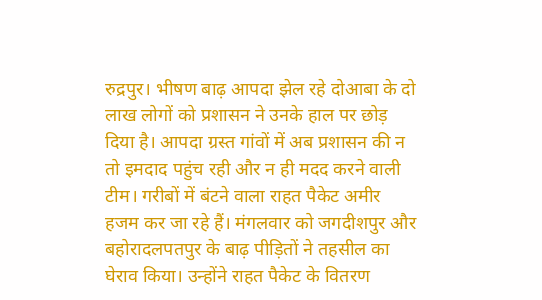रुद्रपुर। भीषण बाढ़ आपदा झेल रहे दोआबा के दो लाख लोगों को प्रशासन ने उनके हाल पर छोड़ दिया है। आपदा ग्रस्त गांवों में अब प्रशासन की न तो इमदाद पहुंच रही और न ही मदद करने वाली टीम। गरीबों में बंटने वाला राहत पैकेट अमीर हजम कर जा रहे हैं। मंगलवार को जगदीशपुर और बहोरादलपतपुर के बाढ़ पीड़ितों ने तहसील का घेराव किया। उन्होंने राहत पैकेट के वितरण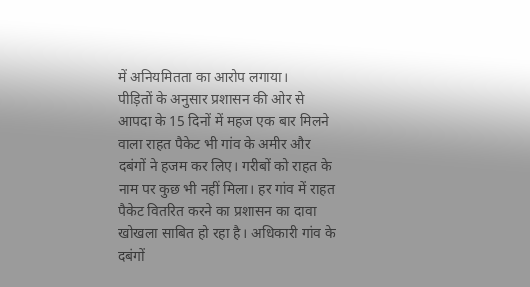में अनियमितता का आरोप लगाया।
पीड़ितों के अनुसार प्रशासन की ओर से आपदा के 15 दिनों में महज एक बार मिलने वाला राहत पैकेट भी गांव के अमीर और दबंगों ने हजम कर लिए। गरीबों को राहत के नाम पर कुछ भी नहीं मिला। हर गांव में राहत पैकेट वितरित करने का प्रशासन का दावा खोखला साबित हो रहा है। अधिकारी गांव के दबंगों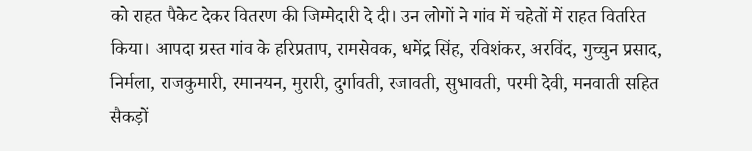को राहत पैकेट देकर वितरण की जिम्मेदारी दे दी। उन लोगों ने गांव में चहेतों में राहत वितरित किया। आपदा ग्रस्त गांव के हरिप्रताप, रामसेवक, धमेंद्र सिंह, रविशंकर, अरविंद, गुच्चुन प्रसाद, निर्मला, राजकुमारी, रमानयन, मुरारी, दुर्गावती, रजावती, सुभावती, परमी देवी, मनवाती सहित सैकड़ों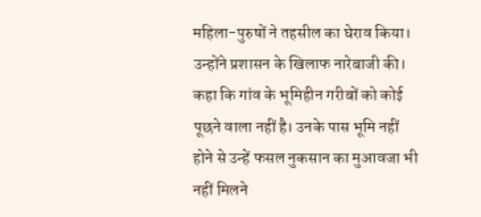महिला-पुरुषों ने तहसील का घेराव किया। उन्होंने प्रशासन के खिलाफ नारेबाजी की। कहा कि गांव के भूमिहीन गरीबों को कोई पूछने वाला नहीं है। उनके पास भूमि नहीं होने से उन्हें फसल नुकसान का मुआवजा भी नहीं मिलने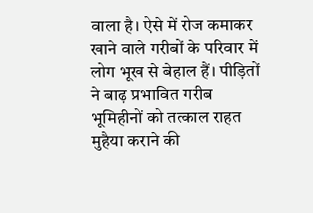वाला है। ऐसे में रोज कमाकर खाने वाले गरीबों के परिवार में लोग भूख से बेहाल हैं। पीड़ितों ने बाढ़ प्रभावित गरीब भूमिहीनों को तत्काल राहत मुहैया कराने की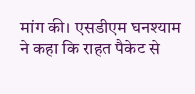मांग की। एसडीएम घनश्याम ने कहा कि राहत पैकेट से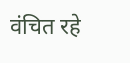वंचित रहे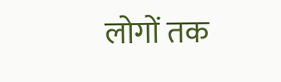लोगों तक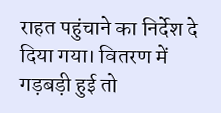राहत पहुंचाने का निर्देश दे दिया गया। वितरण में गड़बड़ी हुई तो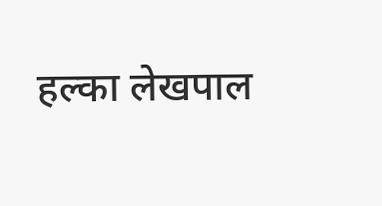हल्का लेखपाल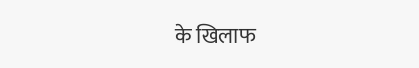के खिलाफ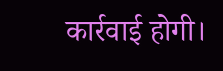कार्रवाई होगी।